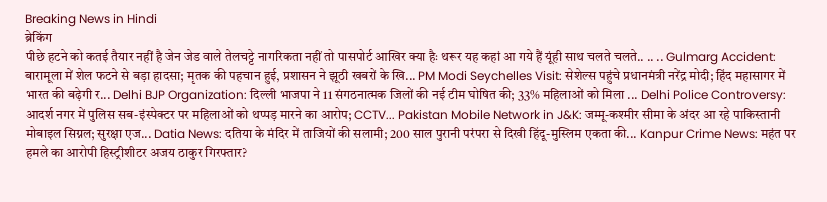Breaking News in Hindi
ब्रेकिंग
पीछे हटने को कतई तैयार नहीं है जेन जेड वाले तेलचट्टे नागरिकता नहीं तो पासपोर्ट आखिर क्या हैः थरूर यह कहां आ गये हैं यूंही साथ चलते चलते.. .. .. Gulmarg Accident: बारामूला में शेल फटने से बड़ा हादसा; मृतक की पहचान हुई, प्रशासन ने झूठी खबरों के खि... PM Modi Seychelles Visit: सेशेल्स पहुंचे प्रधानमंत्री नरेंद्र मोदी; हिंद महासागर में भारत की बढ़ेगी र... Delhi BJP Organization: दिल्ली भाजपा ने 11 संगठनात्मक जिलों की नई टीम घोषित की; 33% महिलाओं को मिला ... Delhi Police Controversy: आदर्श नगर में पुलिस सब-इंस्पेक्टर पर महिलाओं को थप्पड़ मारने का आरोप; CCTV... Pakistan Mobile Network in J&K: जम्मू-कश्मीर सीमा के अंदर आ रहे पाकिस्तानी मोबाइल सिग्नल; सुरक्षा एज... Datia News: दतिया के मंदिर में ताजियों की सलामी; 200 साल पुरानी परंपरा से दिखी हिंदू-मुस्लिम एकता की... Kanpur Crime News: महंत पर हमले का आरोपी हिस्ट्रीशीटर अजय ठाकुर गिरफ्तार?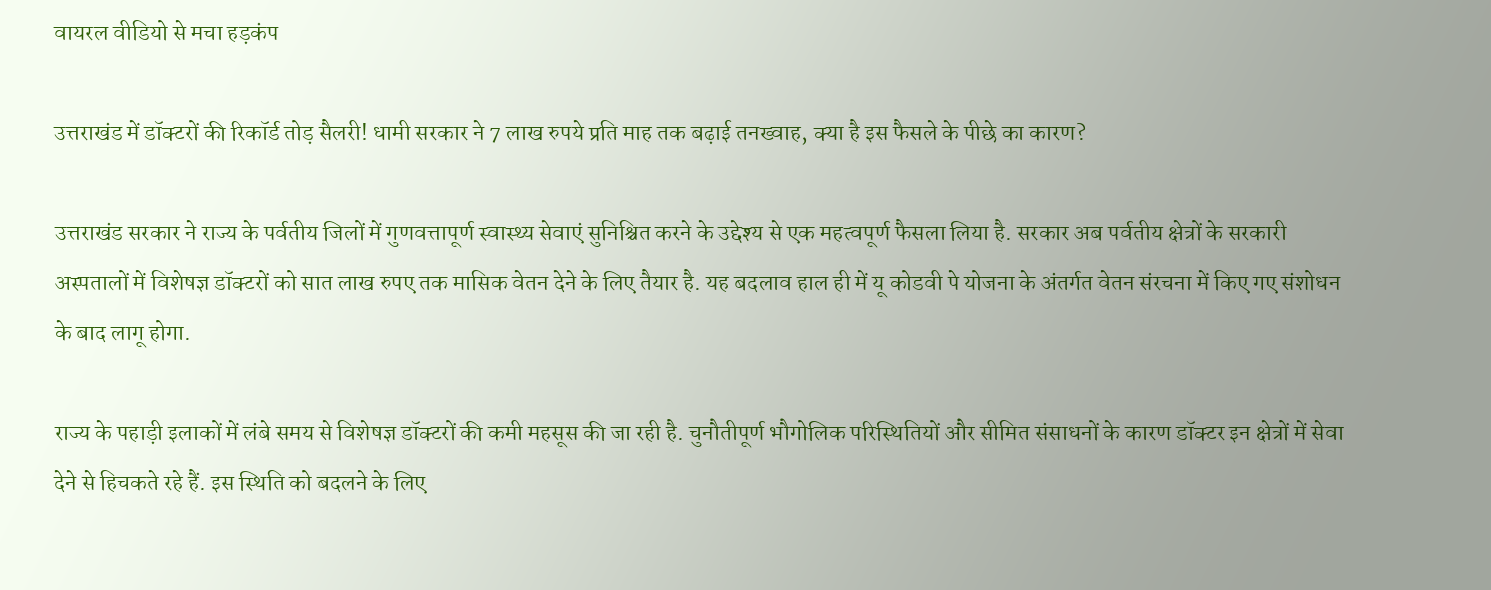वायरल वीडियो से मचा हड़कंप

उत्तराखंड में डॉक्टरों की रिकॉर्ड तोड़ सैलरी! धामी सरकार ने 7 लाख रुपये प्रति माह तक बढ़ाई तनख्वाह, क्या है इस फैसले के पीछे का कारण?

उत्तराखंड सरकार ने राज्य के पर्वतीय जिलों में गुणवत्तापूर्ण स्वास्थ्य सेवाएं सुनिश्चित करने के उद्देश्य से एक महत्वपूर्ण फैसला लिया है. सरकार अब पर्वतीय क्षेत्रों के सरकारी अस्पतालों में विशेषज्ञ डॉक्टरों को सात लाख रुपए तक मासिक वेतन देने के लिए तैयार है. यह बदलाव हाल ही में यू कोडवी पे योजना के अंतर्गत वेतन संरचना में किए गए संशोधन के बाद लागू होगा.

राज्य के पहाड़ी इलाकों में लंबे समय से विशेषज्ञ डॉक्टरों की कमी महसूस की जा रही है. चुनौतीपूर्ण भौगोलिक परिस्थितियों और सीमित संसाधनों के कारण डॉक्टर इन क्षेत्रों में सेवा देने से हिचकते रहे हैं. इस स्थिति को बदलने के लिए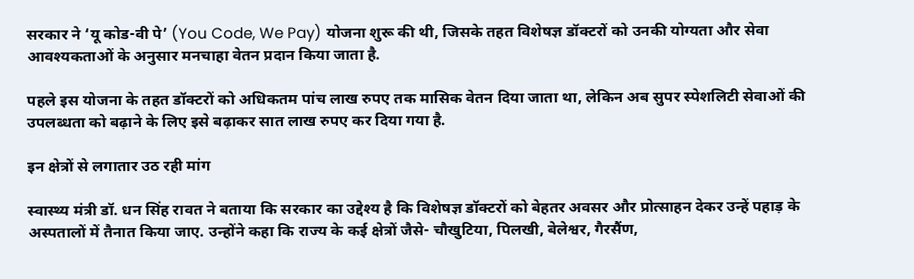सरकार ने ‘यू कोड-वी पे’ (You Code, We Pay) योजना शुरू की थी, जिसके तहत विशेषज्ञ डॉक्टरों को उनकी योग्यता और सेवा आवश्यकताओं के अनुसार मनचाहा वेतन प्रदान किया जाता है.

पहले इस योजना के तहत डॉक्टरों को अधिकतम पांच लाख रुपए तक मासिक वेतन दिया जाता था, लेकिन अब सुपर स्पेशलिटी सेवाओं की उपलब्धता को बढ़ाने के लिए इसे बढ़ाकर सात लाख रुपए कर दिया गया है.

इन क्षेत्रों से लगातार उठ रही मांग

स्वास्थ्य मंत्री डॉ. धन सिंह रावत ने बताया कि सरकार का उद्देश्य है कि विशेषज्ञ डॉक्टरों को बेहतर अवसर और प्रोत्साहन देकर उन्हें पहाड़ के अस्पतालों में तैनात किया जाए. उन्होंने कहा कि राज्य के कई क्षेत्रों जैसे- चौखुटिया, पिलखी, बेलेश्वर, गैरसैंण,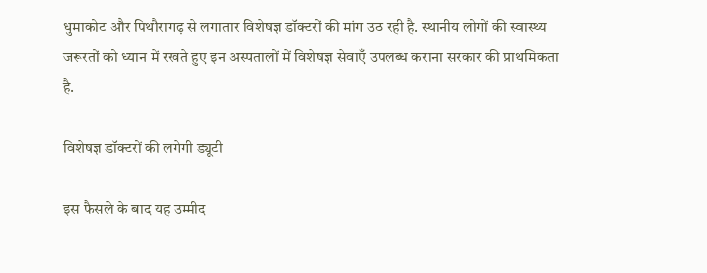धुमाकोट और पिथौरागढ़ से लगातार विशेषज्ञ डॉक्टरों की मांग उठ रही है. स्थानीय लोगों की स्वास्थ्य जरूरतों को ध्यान में रखते हुए इन अस्पतालों में विशेषज्ञ सेवाएँ उपलब्ध कराना सरकार की प्राथमिकता है.

विशेषज्ञ डॉक्टरों की लगेगी ड्यूटी

इस फैसले के बाद यह उम्मीद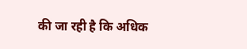की जा रही है कि अधिक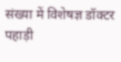संख्या में विशेषज्ञ डॉक्टर पहाड़ी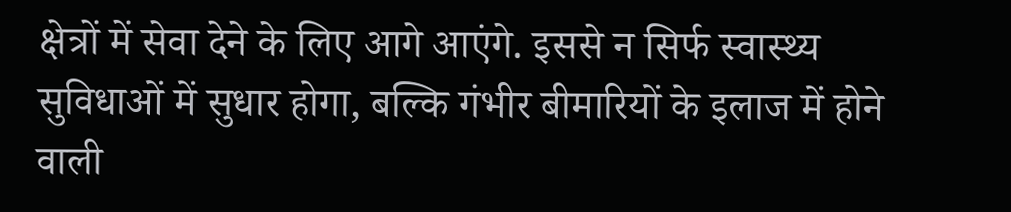क्षेत्रों में सेवा देने के लिए आगे आएंगे. इससे न सिर्फ स्वास्थ्य सुविधाओं में सुधार होगा, बल्कि गंभीर बीमारियों के इलाज में होने वाली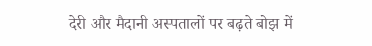देरी और मैदानी अस्पतालों पर बढ़ते बोझ में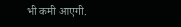भी कमी आएगी.